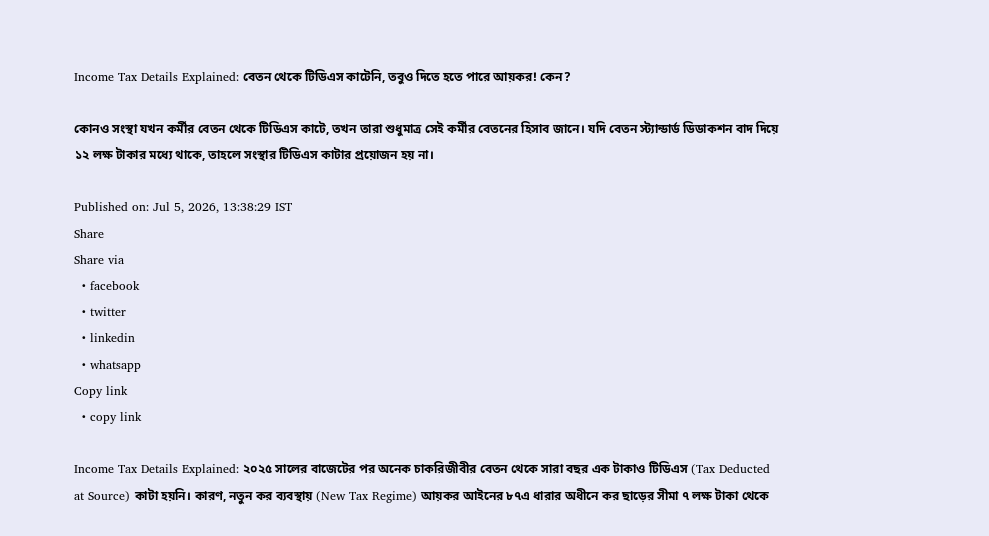Income Tax Details Explained: বেতন থেকে টিডিএস কাটেনি, তবুও দিতে হতে পারে আয়কর! কেন?

কোনও সংস্থা যখন কর্মীর বেতন থেকে টিডিএস কাটে, তখন তারা শুধুমাত্র সেই কর্মীর বেতনের হিসাব জানে। যদি বেতন স্ট্যান্ডার্ড ডিডাকশন বাদ দিয়ে ১২ লক্ষ টাকার মধ্যে থাকে, তাহলে সংস্থার টিডিএস কাটার প্রয়োজন হয় না।

Published on: Jul 5, 2026, 13:38:29 IST
Share
Share via
  • facebook
  • twitter
  • linkedin
  • whatsapp
Copy link
  • copy link

Income Tax Details Explained: ২০২৫ সালের বাজেটের পর অনেক চাকরিজীবীর বেতন থেকে সারা বছর এক টাকাও টিডিএস (Tax Deducted at Source) কাটা হয়নি। কারণ, নতুন কর ব্যবস্থায় (New Tax Regime) আয়কর আইনের ৮৭এ ধারার অধীনে কর ছাড়ের সীমা ৭ লক্ষ টাকা থেকে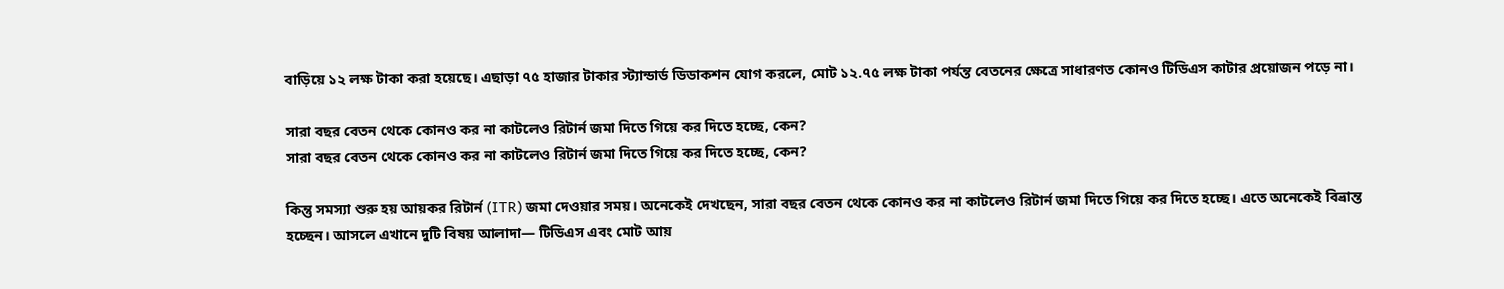বাড়িয়ে ১২ লক্ষ টাকা করা হয়েছে। এছাড়া ৭৫ হাজার টাকার স্ট্যান্ডার্ড ডিডাকশন যোগ করলে, মোট ১২.৭৫ লক্ষ টাকা পর্যন্ত বেতনের ক্ষেত্রে সাধারণত কোনও টিডিএস কাটার প্রয়োজন পড়ে না।

সারা বছর বেতন থেকে কোনও কর না কাটলেও রিটার্ন জমা দিতে গিয়ে কর দিতে হচ্ছে, কেন?
সারা বছর বেতন থেকে কোনও কর না কাটলেও রিটার্ন জমা দিতে গিয়ে কর দিতে হচ্ছে, কেন?

কিন্তু সমস্যা শুরু হয় আয়কর রিটার্ন (ITR) জমা দেওয়ার সময়। অনেকেই দেখছেন, সারা বছর বেতন থেকে কোনও কর না কাটলেও রিটার্ন জমা দিতে গিয়ে কর দিতে হচ্ছে। এতে অনেকেই বিভ্রান্ত হচ্ছেন। আসলে এখানে দুটি বিষয় আলাদা— টিডিএস এবং মোট আয়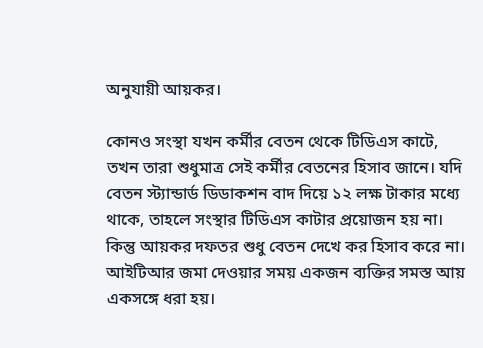অনুযায়ী আয়কর।

কোনও সংস্থা যখন কর্মীর বেতন থেকে টিডিএস কাটে, তখন তারা শুধুমাত্র সেই কর্মীর বেতনের হিসাব জানে। যদি বেতন স্ট্যান্ডার্ড ডিডাকশন বাদ দিয়ে ১২ লক্ষ টাকার মধ্যে থাকে, তাহলে সংস্থার টিডিএস কাটার প্রয়োজন হয় না। কিন্তু আয়কর দফতর শুধু বেতন দেখে কর হিসাব করে না। আইটিআর জমা দেওয়ার সময় একজন ব্যক্তির সমস্ত আয় একসঙ্গে ধরা হয়।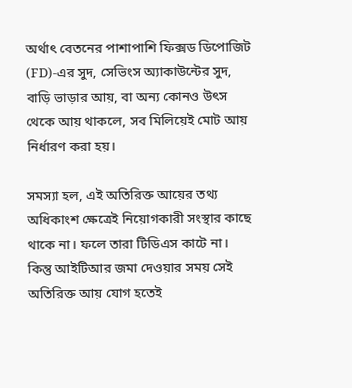অর্থাৎ বেতনের পাশাপাশি ফিক্সড ডিপোজিট (FD)-এর সুদ, সেভিংস অ্যাকাউন্টের সুদ, বাড়ি ভাড়ার আয়, বা অন্য কোনও উৎস থেকে আয় থাকলে, সব মিলিয়েই মোট আয় নির্ধারণ করা হয়।

সমস্যা হল, এই অতিরিক্ত আয়ের তথ্য অধিকাংশ ক্ষেত্রেই নিয়োগকারী সংস্থার কাছে থাকে না। ফলে তারা টিডিএস কাটে না। কিন্তু আইটিআর জমা দেওয়ার সময় সেই অতিরিক্ত আয় যোগ হতেই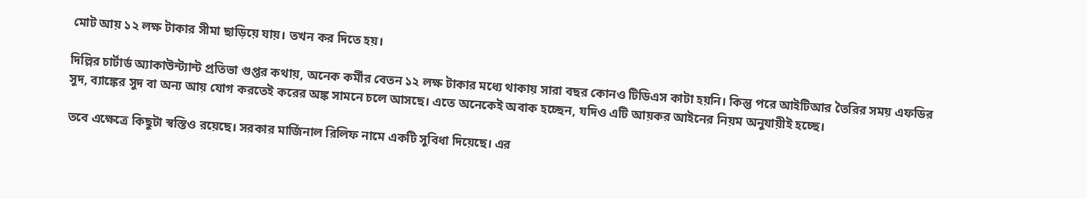মোট আয় ১২ লক্ষ টাকার সীমা ছাড়িয়ে যায়। তখন কর দিতে হয়।

দিল্লির চার্টার্ড অ্যাকাউন্ট্যান্ট প্রতিভা গুপ্তর কথায়, অনেক কর্মীর বেতন ১২ লক্ষ টাকার মধ্যে থাকায় সারা বছর কোনও টিডিএস কাটা হয়নি। কিন্তু পরে আইটিআর তৈরির সময় এফডির সুদ, ব্যাঙ্কের সুদ বা অন্য আয় যোগ করতেই করের অঙ্ক সামনে চলে আসছে। এতে অনেকেই অবাক হচ্ছেন, যদিও এটি আয়কর আইনের নিয়ম অনুযায়ীই হচ্ছে।

তবে এক্ষেত্রে কিছুটা স্বস্তিও রয়েছে। সরকার মার্জিনাল রিলিফ নামে একটি সুবিধা দিয়েছে। এর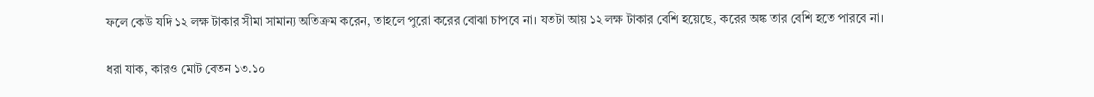ফলে কেউ যদি ১২ লক্ষ টাকার সীমা সামান্য অতিক্রম করেন, তাহলে পুরো করের বোঝা চাপবে না। যতটা আয় ১২ লক্ষ টাকার বেশি হয়েছে, করের অঙ্ক তার বেশি হতে পারবে না।

ধরা যাক, কারও মোট বেতন ১৩.১০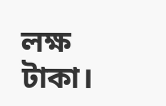লক্ষ টাকা।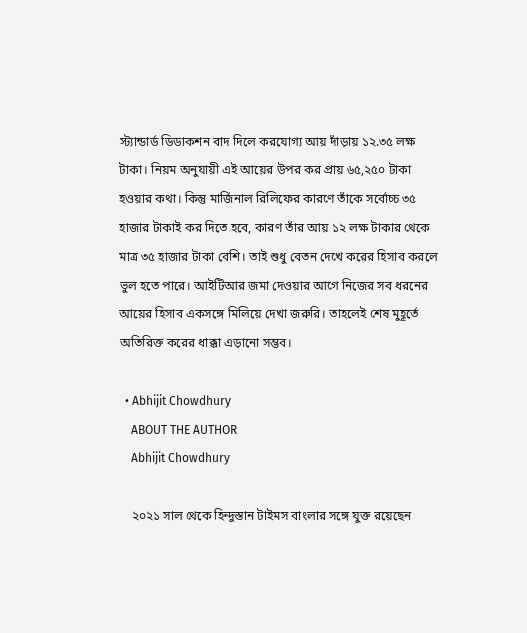স্ট্যান্ডার্ড ডিডাকশন বাদ দিলে করযোগ্য আয় দাঁড়ায় ১২.৩৫ লক্ষ টাকা। নিয়ম অনুযায়ী এই আয়ের উপর কর প্রায় ৬৫,২৫০ টাকা হওয়ার কথা। কিন্তু মার্জিনাল রিলিফের কারণে তাঁকে সর্বোচ্চ ৩৫ হাজার টাকাই কর দিতে হবে, কারণ তাঁর আয় ১২ লক্ষ টাকার থেকে মাত্র ৩৫ হাজার টাকা বেশি। তাই শুধু বেতন দেখে করের হিসাব করলে ভুল হতে পারে। আইটিআর জমা দেওয়ার আগে নিজের সব ধরনের আয়ের হিসাব একসঙ্গে মিলিয়ে দেখা জরুরি। তাহলেই শেষ মুহূর্তে অতিরিক্ত করের ধাক্কা এড়ানো সম্ভব।

  • Abhijit Chowdhury
    ABOUT THE AUTHOR
    Abhijit Chowdhury

    ২০২১ সাল থেকে হিন্দুস্তান টাইমস বাংলার সঙ্গে যুক্ত রয়েছেন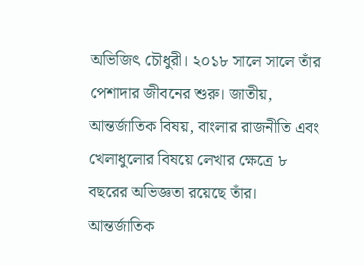অভিজিৎ চৌধুরী। ২০১৮ সালে সালে তাঁর পেশাদার জীবনের শুরু। জাতীয়, আন্তর্জাতিক বিষয়, বাংলার রাজনীতি এবং খেলাধুলোর বিষয়ে লেখার ক্ষেত্রে ৮ বছরের অভিজ্ঞতা রয়েছে তাঁর। আন্তর্জাতিক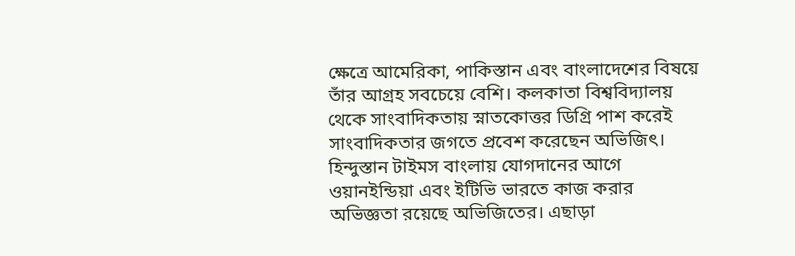ক্ষেত্রে আমেরিকা, পাকিস্তান এবং বাংলাদেশের বিষয়ে তাঁর আগ্রহ সবচেয়ে বেশি। কলকাতা বিশ্ববিদ্যালয় থেকে সাংবাদিকতায় স্নাতকোত্তর ডিগ্রি পাশ করেই সাংবাদিকতার জগতে প্রবেশ করেছেন অভিজিৎ। হিন্দুস্তান টাইমস বাংলায় যোগদানের আগে ওয়ানইন্ডিয়া এবং ইটিভি ভারতে কাজ করার অভিজ্ঞতা রয়েছে অভিজিতের। এছাড়া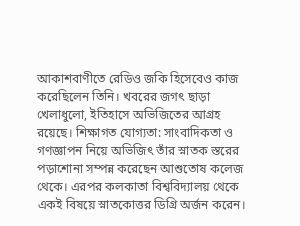আকাশবাণীতে রেডিও জকি হিসেবেও কাজ করেছিলেন তিনি। খবরের জগৎ ছাড়া খেলাধুলো, ইতিহাসে অভিজিতের আগ্রহ রয়েছে। শিক্ষাগত যোগ্যতা: সাংবাদিকতা ও গণজ্ঞাপন নিয়ে অভিজিৎ তাঁর স্নাতক স্তরের পড়াশোনা সম্পন্ন করেছেন আশুতোষ কলেজ থেকে। এরপর কলকাতা বিশ্ববিদ্যালয় থেকে একই বিষয়ে স্নাতকোত্তর ডিগ্রি অর্জন করেন।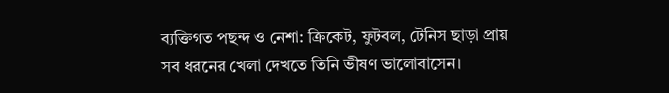ব্যক্তিগত পছন্দ ও নেশা: ক্রিকেট, ফুটবল, টেনিস ছাড়া প্রায় সব ধরনের খেলা দেখতে তিনি ভীষণ ভালোবাসেন।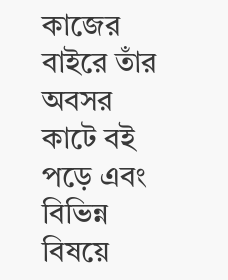কাজের বাইরে তাঁর অবসর কাটে বই পড়ে এবং বিভিন্ন বিষয়ে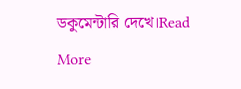ডকুমেন্টারি দেখে।Read More